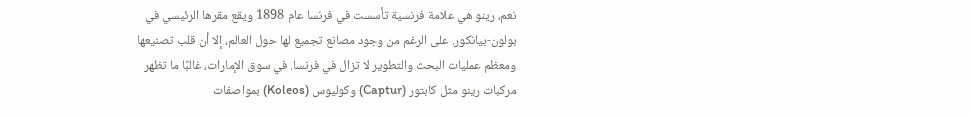نعم، رينو هي علامة فرنسية تأسست في فرنسا عام 1898 ويقع مقرها الرئيسي في بولون-بيانكور. على الرغم من وجود مصانع تجميع لها حول العالم، إلا أن قلب تصنيعها ومعظم عمليات البحث والتطوير لا تزال في فرنسا. في سوق الإمارات، غالبًا ما تظهر مركبات رينو مثل كابتور (Captur) وكوليوس (Koleos) بمواصفات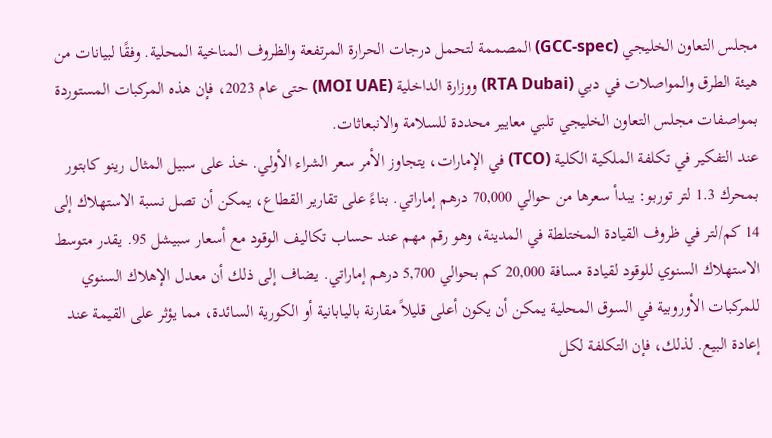مجلس التعاون الخليجي (GCC-spec) المصممة لتحمل درجات الحرارة المرتفعة والظروف المناخية المحلية. وفقًا لبيانات من هيئة الطرق والمواصلات في دبي (RTA Dubai) ووزارة الداخلية (MOI UAE) حتى عام 2023، فإن هذه المركبات المستوردة بمواصفات مجلس التعاون الخليجي تلبي معايير محددة للسلامة والانبعاثات.
عند التفكير في تكلفة الملكية الكلية (TCO) في الإمارات، يتجاوز الأمر سعر الشراء الأولي. خذ على سبيل المثال رينو كابتور بمحرك 1.3 لتر توربو: يبدأ سعرها من حوالي 70,000 درهم إماراتي. بناءً على تقارير القطاع، يمكن أن تصل نسبة الاستهلاك إلى 14 كم/لتر في ظروف القيادة المختلطة في المدينة، وهو رقم مهم عند حساب تكاليف الوقود مع أسعار سبيشل 95. يقدر متوسط الاستهلاك السنوي للوقود لقيادة مسافة 20,000 كم بحوالي 5,700 درهم إماراتي. يضاف إلى ذلك أن معدل الإهلاك السنوي للمركبات الأوروبية في السوق المحلية يمكن أن يكون أعلى قليلاً مقارنة باليابانية أو الكورية السائدة، مما يؤثر على القيمة عند إعادة البيع. لذلك، فإن التكلفة لكل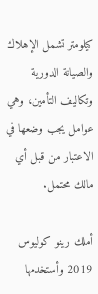كيلومتر تشمل الإهلاك والصيانة الدورية وتكاليف التأمين، وهي عوامل يجب وضعها في الاعتبار من قبل أي مالك محتمل.

أملك رينو كوليوس 2019 وأستخدمها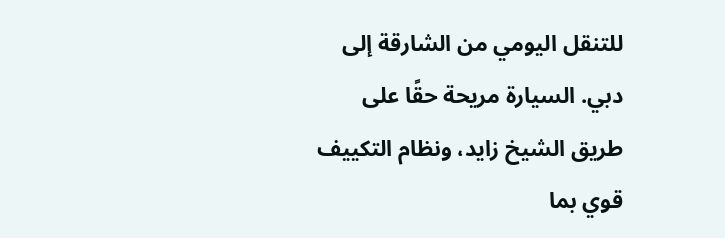للتنقل اليومي من الشارقة إلى دبي. السيارة مريحة حقًا على طريق الشيخ زايد، ونظام التكييف قوي بما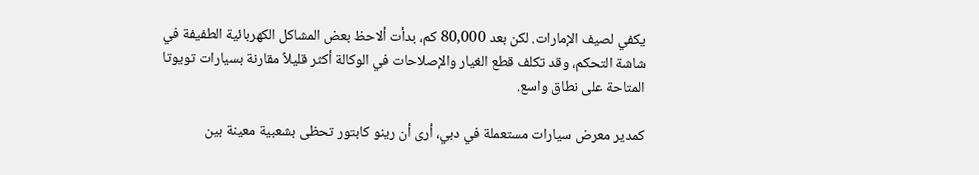يكفي لصيف الإمارات. لكن بعد 80,000 كم، بدأت ألاحظ بعض المشاكل الكهربائية الطفيفة في شاشة التحكم، وقد تكلف قطع الغيار والإصلاحات في الوكالة أكثر قليلاً مقارنة بسيارات تويوتا المتاحة على نطاق واسع.

كمدير معرض سيارات مستعملة في دبي، أرى أن رينو كابتور تحظى بشعبية معينة بين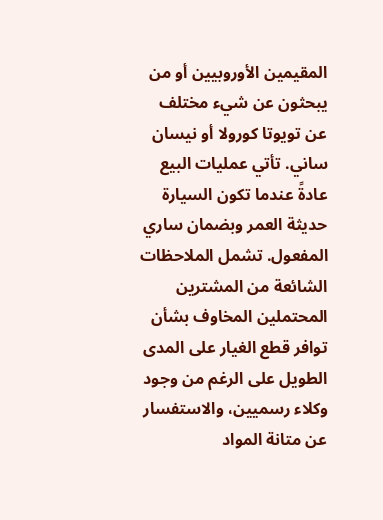المقيمين الأوروبيين أو من يبحثون عن شيء مختلف عن تويوتا كورولا أو نيسان ساني. تأتي عمليات البيع عادةً عندما تكون السيارة حديثة العمر وبضمان ساري المفعول. تشمل الملاحظات الشائعة من المشترين المحتملين المخاوف بشأن توافر قطع الغيار على المدى الطويل على الرغم من وجود وكلاء رسميين، والاستفسار عن متانة المواد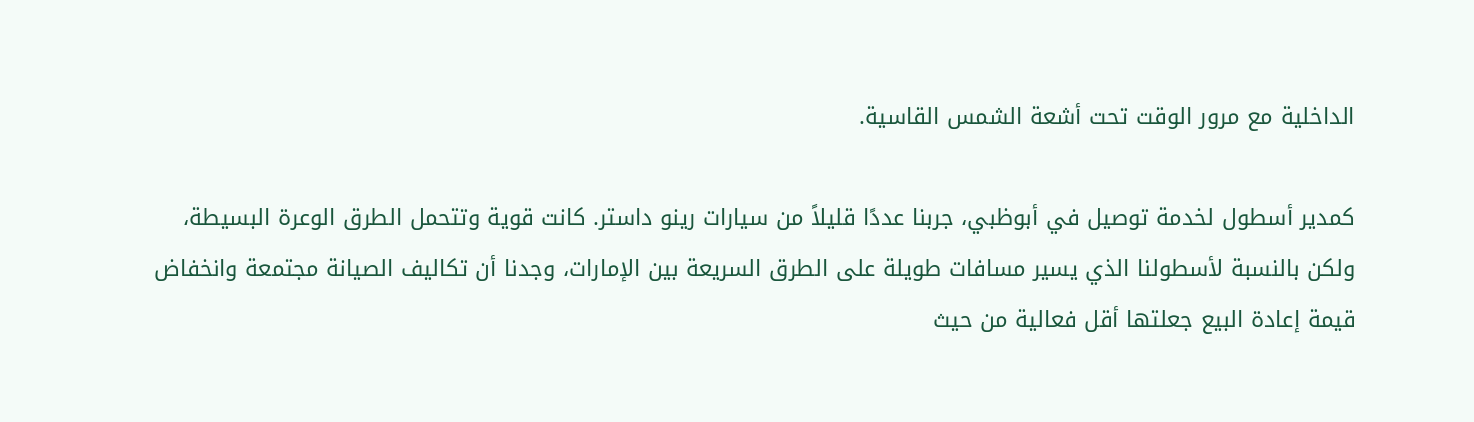الداخلية مع مرور الوقت تحت أشعة الشمس القاسية.

كمدير أسطول لخدمة توصيل في أبوظبي، جربنا عددًا قليلاً من سيارات رينو داستر. كانت قوية وتتحمل الطرق الوعرة البسيطة، ولكن بالنسبة لأسطولنا الذي يسير مسافات طويلة على الطرق السريعة بين الإمارات، وجدنا أن تكاليف الصيانة مجتمعة وانخفاض قيمة إعادة البيع جعلتها أقل فعالية من حيث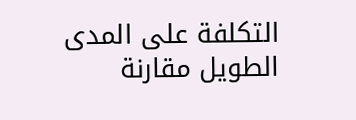التكلفة على المدى الطويل مقارنة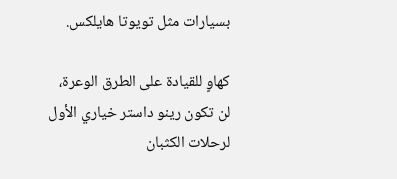بسيارات مثل تويوتا هايلكس.

كهاوٍ للقيادة على الطرق الوعرة، لن تكون رينو داستر خياري الأول لرحلات الكثبان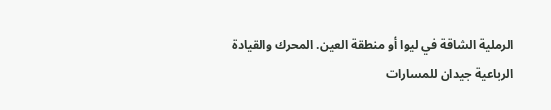الرملية الشاقة في ليوا أو منطقة العين. المحرك والقيادة الرباعية جيدان للمسارات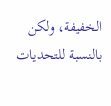الخفيفة، ولكن بالنسبة للتحديات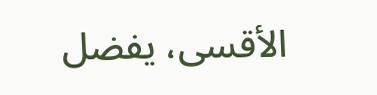الأقسى، يفضل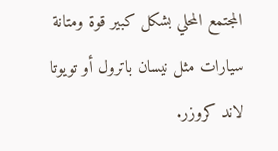المجتمع المحلي بشكل كبير قوة ومتانة سيارات مثل نيسان باترول أو تويوتا لاند كروزر.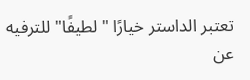تعتبر الداستر خيارًا "لطيفًا" للترفيه عن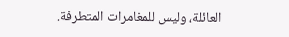العائلة، وليس للمغامرات المتطرفة.